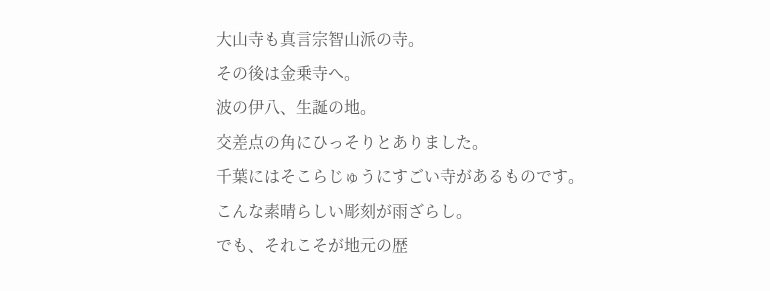大山寺も真言宗智山派の寺。
その後は金乗寺へ。
波の伊八、生誕の地。
交差点の角にひっそりとありました。
千葉にはそこらじゅうにすごい寺があるものです。
こんな素晴らしい彫刻が雨ざらし。
でも、それこそが地元の歴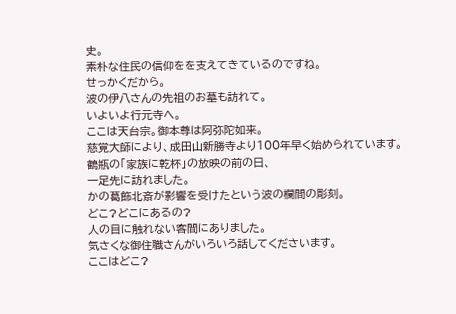史。
素朴な住民の信仰をを支えてきているのですね。
せっかくだから。
波の伊八さんの先祖のお墓も訪れて。
いよいよ行元寺へ。
ここは天台宗。御本尊は阿弥陀如来。
慈覚大師により、成田山新勝寺より100年早く始められています。
鶴瓶の「家族に乾杯」の放映の前の日、
一足先に訪れました。
かの葛飾北斎が影響を受けたという波の欄間の彫刻。
どこ?どこにあるの?
人の目に触れない客間にありました。
気さくな御住職さんがいろいろ話してくださいます。
ここはどこ?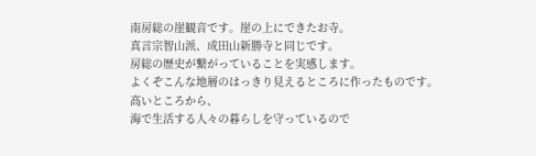南房総の崖観音です。崖の上にできたお寺。
真言宗智山派、成田山新勝寺と同じです。
房総の歴史が繋がっていることを実感します。
よくぞこんな地層のはっきり見えるところに作ったものです。
高いところから、
海で生活する人々の暮らしを守っているので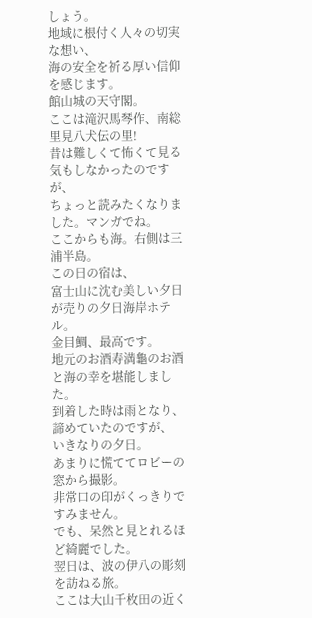しょう。
地域に根付く人々の切実な想い、
海の安全を祈る厚い信仰を感じます。
館山城の天守閣。
ここは滝沢馬琴作、南総里見八犬伝の里!
昔は難しくて怖くて見る気もしなかったのですが、
ちょっと読みたくなりました。マンガでね。
ここからも海。右側は三浦半島。
この日の宿は、
富士山に沈む美しい夕日が売りの夕日海岸ホテル。
金目鯛、最高です。
地元のお酒寿満龜のお酒と海の幸を堪能しました。
到着した時は雨となり、諦めていたのですが、
いきなりの夕日。
あまりに慌ててロビーの窓から撮影。
非常口の印がくっきりですみません。
でも、呆然と見とれるほど綺麗でした。
翌日は、波の伊八の彫刻を訪ねる旅。
ここは大山千枚田の近く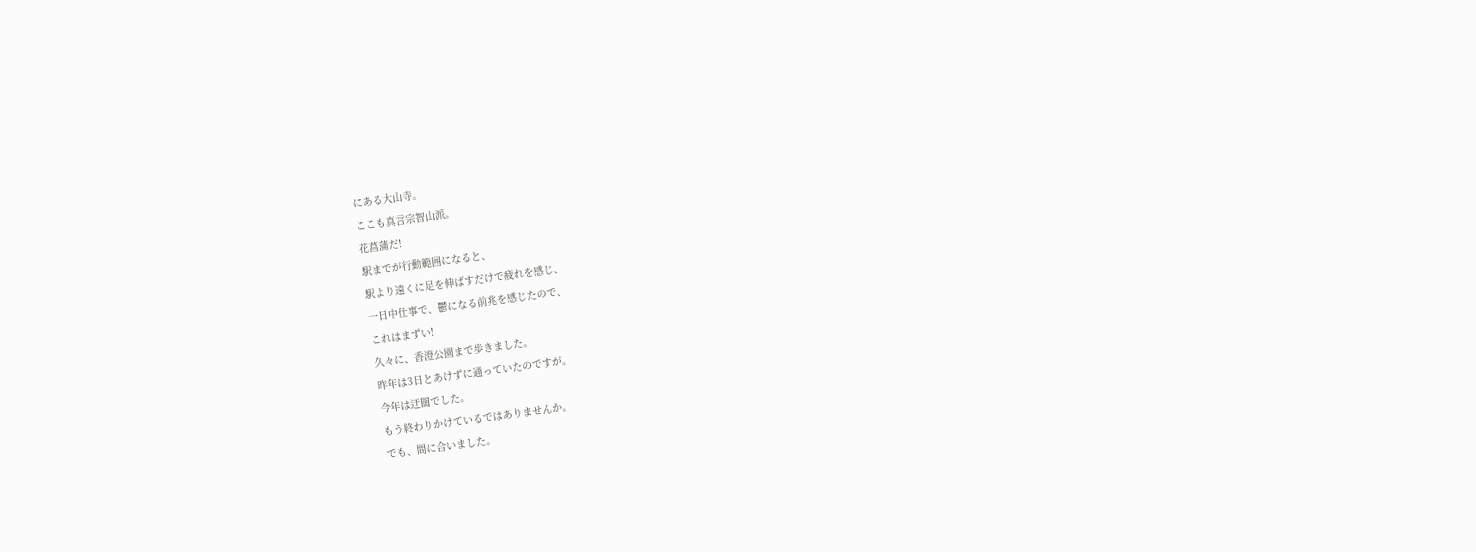にある大山寺。
ここも真言宗智山派。
花菖蒲だ!
駅までが行動範囲になると、
駅より遠くに足を伸ばすだけで疲れを感じ、
一日中仕事で、鬱になる前兆を感じたので、
これはまずい!
久々に、香澄公園まで歩きました。
昨年は3日とあけずに通っていたのですが。
今年は迂闊でした。
もう終わりかけているではありませんか。
でも、間に合いました。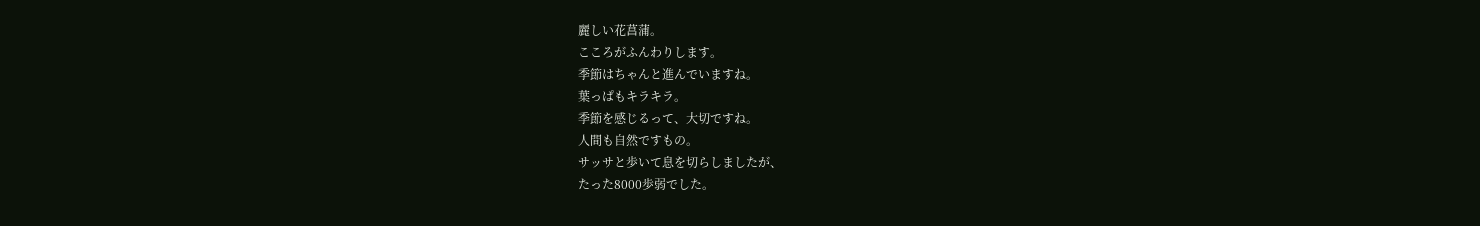麗しい花菖蒲。
こころがふんわりします。
季節はちゃんと進んでいますね。
葉っぱもキラキラ。
季節を感じるって、大切ですね。
人間も自然ですもの。
サッサと歩いて息を切らしましたが、
たった8000歩弱でした。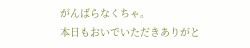がんばらなくちゃ。
本日もおいでいただきありがと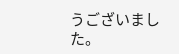うございました。